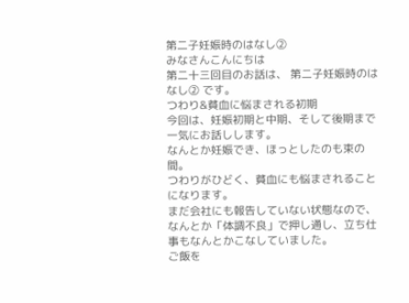第二子妊娠時のはなし②
みなさんこんにちは
第二十三回目のお話は、 第二子妊娠時のはなし② です。
つわり&貧血に悩まされる初期
今回は、妊娠初期と中期、そして後期まで一気にお話しします。
なんとか妊娠でき、ほっとしたのも束の間。
つわりがひどく、貧血にも悩まされることになります。
まだ会社にも報告していない状態なので、なんとか「体調不良」で押し通し、立ち仕事もなんとかこなしていました。
ご飯を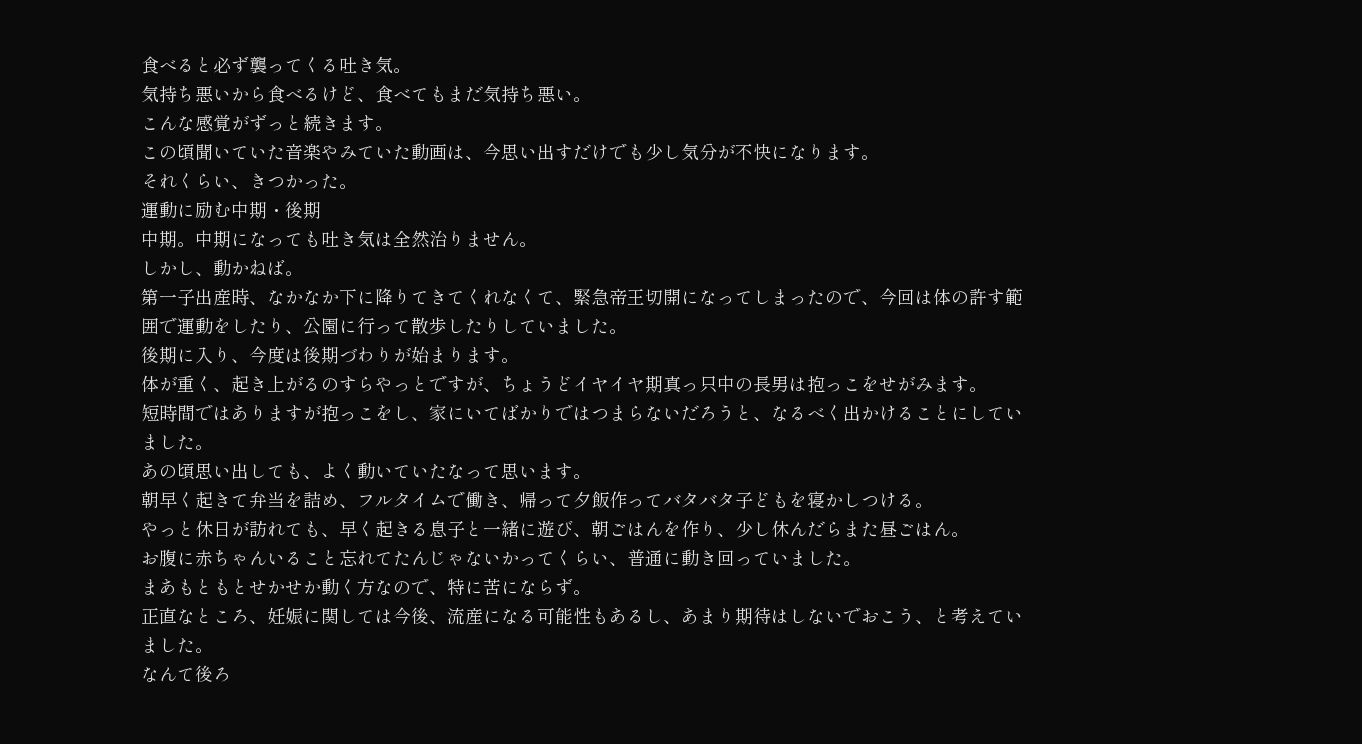食べると必ず襲ってくる吐き気。
気持ち悪いから食べるけど、食べてもまだ気持ち悪い。
こんな感覚がずっと続きます。
この頃聞いていた音楽やみていた動画は、今思い出すだけでも少し気分が不快になります。
それくらい、きつかった。
運動に励む中期・後期
中期。中期になっても吐き気は全然治りません。
しかし、動かねば。
第一子出産時、なかなか下に降りてきてくれなくて、緊急帝王切開になってしまったので、今回は体の許す範囲で運動をしたり、公園に行って散歩したりしていました。
後期に入り、今度は後期づわりが始まります。
体が重く、起き上がるのすらやっとですが、ちょうどイヤイヤ期真っ只中の長男は抱っこをせがみます。
短時間ではありますが抱っこをし、家にいてばかりではつまらないだろうと、なるべく出かけることにしていました。
あの頃思い出しても、よく動いていたなって思います。
朝早く起きて弁当を詰め、フルタイムで働き、帰って夕飯作ってバタバタ子どもを寝かしつける。
やっと休日が訪れても、早く起きる息子と一緒に遊び、朝ごはんを作り、少し休んだらまた昼ごはん。
お腹に赤ちゃんいること忘れてたんじゃないかってくらい、普通に動き回っていました。
まあもともとせかせか動く方なので、特に苦にならず。
正直なところ、妊娠に関しては今後、流産になる可能性もあるし、あまり期待はしないでおこう、と考えていました。
なんて後ろ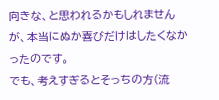向きな、と思われるかもしれませんが、本当にぬか喜びだけはしたくなかったのです。
でも、考えすぎるとそっちの方(流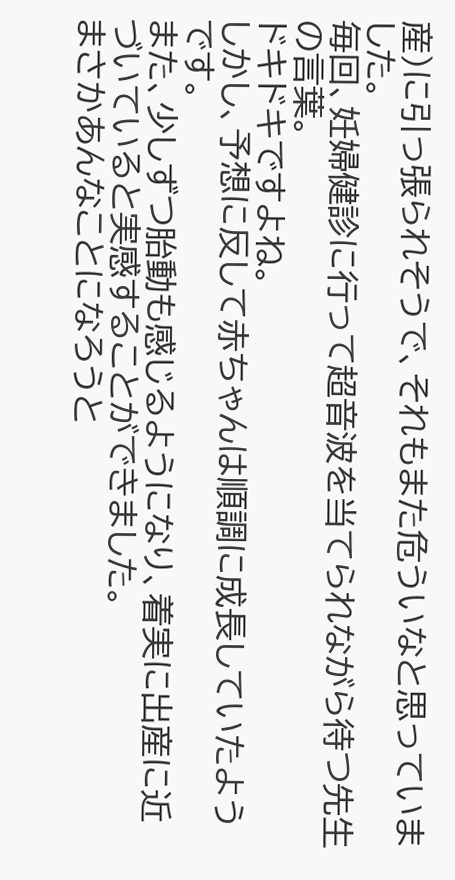産)に引っ張られそうで、それもまた危ういなと思っていました。
毎回、妊婦健診に行って超音波を当てられながら待つ先生の言葉。
ドキドキですよね。
しかし、予想に反して赤ちゃんは順調に成長していたようです。
また、少しずつ胎動も感じるようになり、着実に出産に近づいていると実感することができました。
まさかあんなことになろうと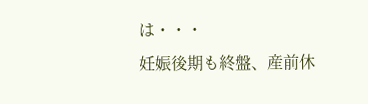は・・・
妊娠後期も終盤、産前休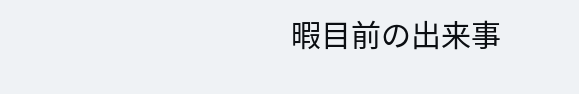暇目前の出来事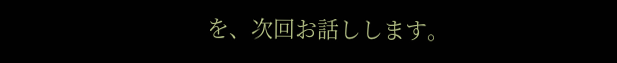を、次回お話しします。